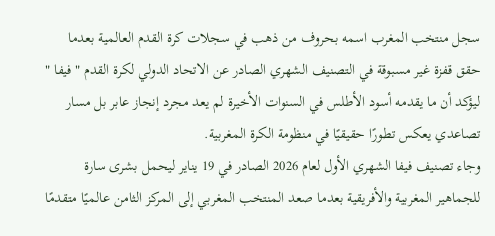سجل منتخب المغرب اسمه بحروف من ذهب في سجلات كرة القدم العالمية بعدما حقق قفزة غير مسبوقة في التصنيف الشهري الصادر عن الاتحاد الدولي لكرة القدم " فيفا " ليؤكد أن ما يقدمه أسود الأطلس في السنوات الأخيرة لم يعد مجرد إنجاز عابر بل مسار تصاعدي يعكس تطورًا حقيقيًا في منظومة الكرة المغربية.
وجاء تصنيف فيفا الشهري الأول لعام 2026 الصادر في 19 يناير ليحمل بشرى سارة للجماهير المغربية والأفريقية بعدما صعد المنتخب المغربي إلى المركز الثامن عالميًا متقدمًا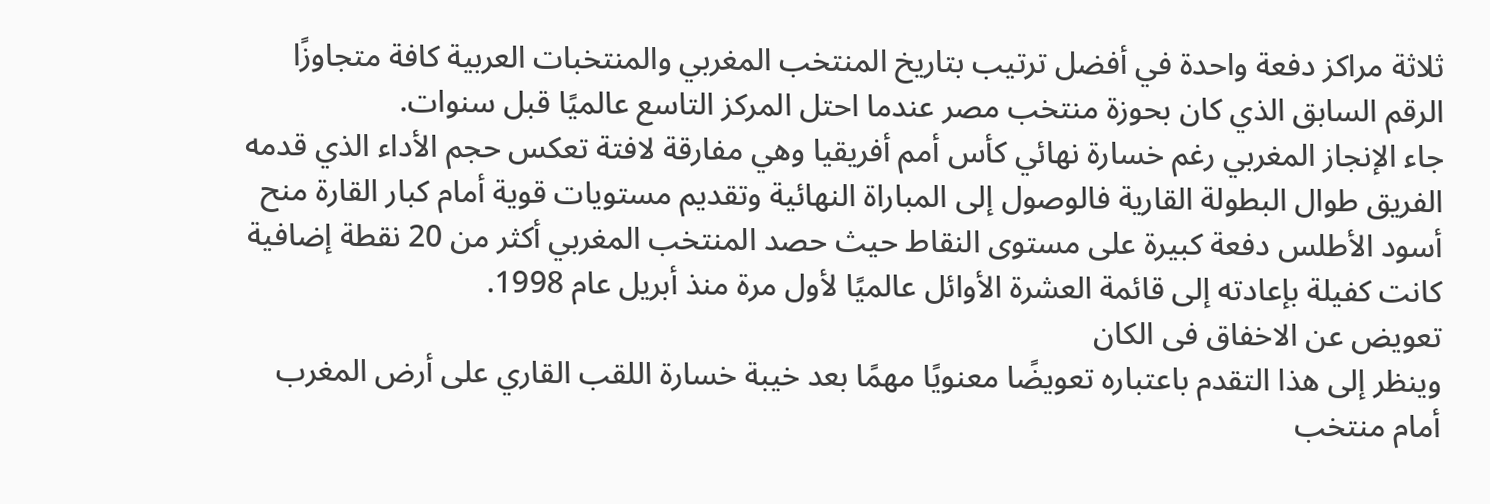ثلاثة مراكز دفعة واحدة في أفضل ترتيب بتاريخ المنتخب المغربي والمنتخبات العربية كافة متجاوزًا الرقم السابق الذي كان بحوزة منتخب مصر عندما احتل المركز التاسع عالميًا قبل سنوات.
جاء الإنجاز المغربي رغم خسارة نهائي كأس أمم أفريقيا وهي مفارقة لافتة تعكس حجم الأداء الذي قدمه الفريق طوال البطولة القارية فالوصول إلى المباراة النهائية وتقديم مستويات قوية أمام كبار القارة منح أسود الأطلس دفعة كبيرة على مستوى النقاط حيث حصد المنتخب المغربي أكثر من 20 نقطة إضافية كانت كفيلة بإعادته إلى قائمة العشرة الأوائل عالميًا لأول مرة منذ أبريل عام 1998.
تعويض عن الاخفاق فى الكان
وينظر إلى هذا التقدم باعتباره تعويضًا معنويًا مهمًا بعد خيبة خسارة اللقب القاري على أرض المغرب أمام منتخب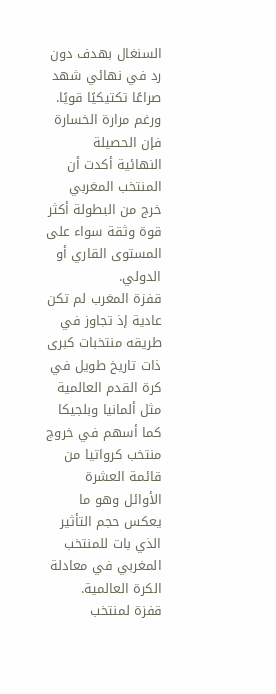السنغال بهدف دون رد في نهائي شهد صراعًا تكتيكيًا قويًا.
ورغم مرارة الخسارة فإن الحصيلة النهائية أكدت أن المنتخب المغربي خرج من البطولة أكثر قوة وثقة سواء على المستوى القاري أو الدولي.
قفزة المغرب لم تكن عادية إذ تجاوز في طريقه منتخبات كبرى ذات تاريخ طويل في كرة القدم العالمية مثل ألمانيا وبلجيكا كما أسهم في خروج منتخب كرواتيا من قائمة العشرة الأوائل وهو ما يعكس حجم التأثير الذي بات للمنتخب المغربي في معادلة الكرة العالمية.
قفزة لمنتخب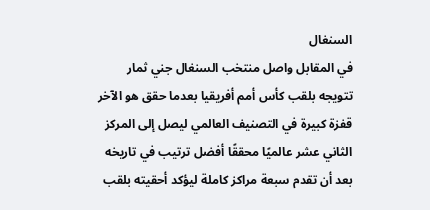السنغال
في المقابل واصل منتخب السنغال جني ثمار تتويجه بلقب كأس أمم أفريقيا بعدما حقق هو الآخر قفزة كبيرة في التصنيف العالمي ليصل إلى المركز الثاني عشر عالميًا محققًا أفضل ترتيب في تاريخه بعد أن تقدم سبعة مراكز كاملة ليؤكد أحقيته بلقب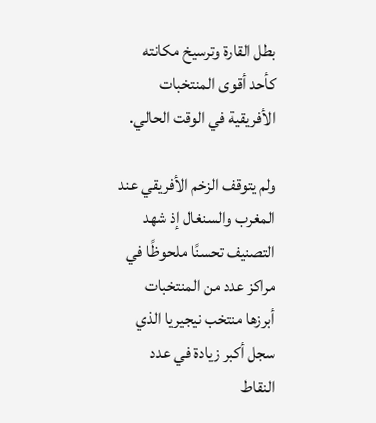بطل القارة وترسيخ مكانته كأحد أقوى المنتخبات الأفريقية في الوقت الحالي.

ولم يتوقف الزخم الأفريقي عند المغرب والسنغال إذ شهد التصنيف تحسنًا ملحوظًا في مراكز عدد من المنتخبات أبرزها منتخب نيجيريا الذي سجل أكبر زيادة في عدد النقاط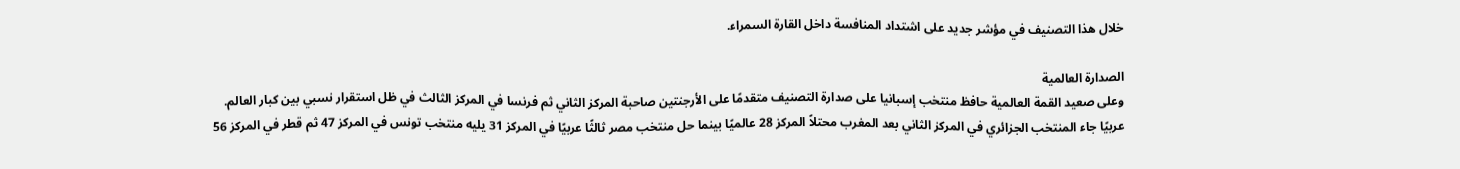خلال هذا التصنيف في مؤشر جديد على اشتداد المنافسة داخل القارة السمراء.

الصدارة العالمية
وعلى صعيد القمة العالمية حافظ منتخب إسبانيا على صدارة التصنيف متقدمًا على الأرجنتين صاحبة المركز الثاني ثم فرنسا في المركز الثالث في ظل استقرار نسبي بين كبار العالم.
عربيًا جاء المنتخب الجزائري في المركز الثاني بعد المغرب محتلاً المركز 28 عالميًا بينما حل منتخب مصر ثالثًا عربيًا في المركز 31 يليه منتخب تونس في المركز 47 ثم قطر في المركز 56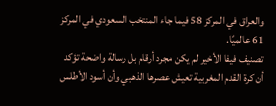والعراق في المركز 58 فيما جاء المنتخب السعودي في المركز 61 عالميًا.
تصنيف فيفا الأخير لم يكن مجرد أرقام بل رسالة واضحة تؤكد أن كرة القدم المغربية تعيش عصرها الذهبي وأن أسود الأطلس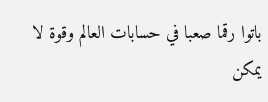باتوا رقما صعبا في حسابات العالم وقوة لا يمكن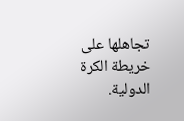تجاهلها على خريطة الكرة الدولية.